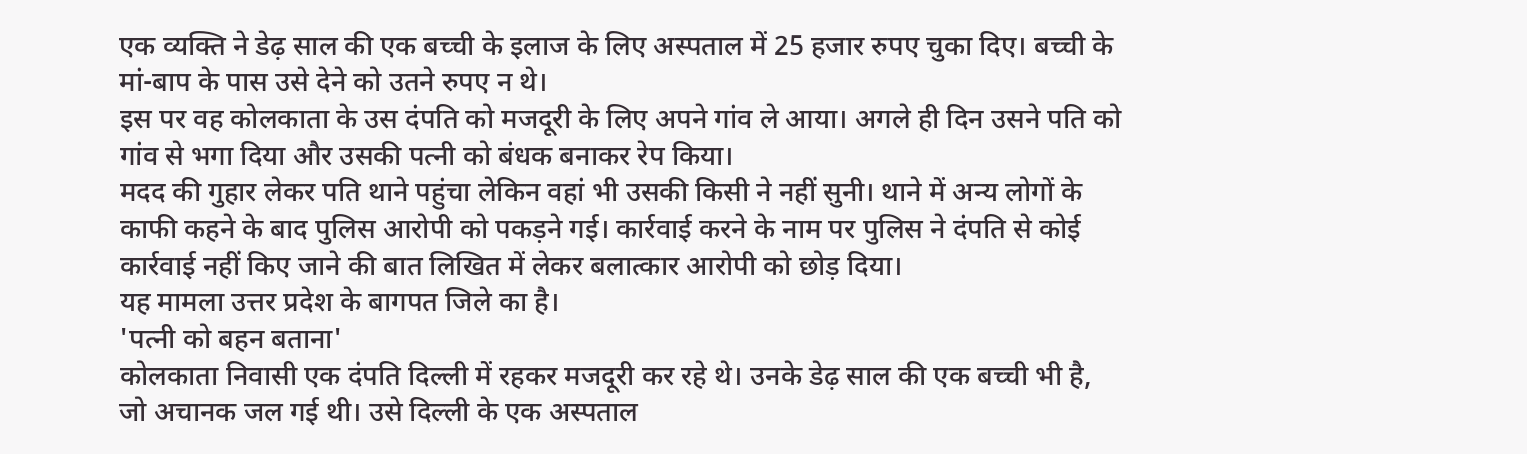एक व्यक्ति ने डेढ़ साल की एक बच्ची के इलाज के लिए अस्पताल में 25 हजार रुपए चुका दिए। बच्ची के मां-बाप के पास उसे देने को उतने रुपए न थे।
इस पर वह कोलकाता के उस दंपति को मजदूरी के लिए अपने गांव ले आया। अगले ही दिन उसने पति को गांव से भगा दिया और उसकी पत्नी को बंधक बनाकर रेप किया।
मदद की गुहार लेकर पति थाने पहुंचा लेकिन वहां भी उसकी किसी ने नहीं सुनी। थाने में अन्य लोगों के काफी कहने के बाद पुलिस आरोपी को पकड़ने गई। कार्रवाई करने के नाम पर पुलिस ने दंपति से कोई कार्रवाई नहीं किए जाने की बात लिखित में लेकर बलात्कार आरोपी को छोड़ दिया।
यह मामला उत्तर प्रदेश के बागपत जिले का है।
'पत्नी को बहन बताना'
कोलकाता निवासी एक दंपति दिल्ली में रहकर मजदूरी कर रहे थे। उनके डेढ़ साल की एक बच्ची भी है, जो अचानक जल गई थी। उसे दिल्ली के एक अस्पताल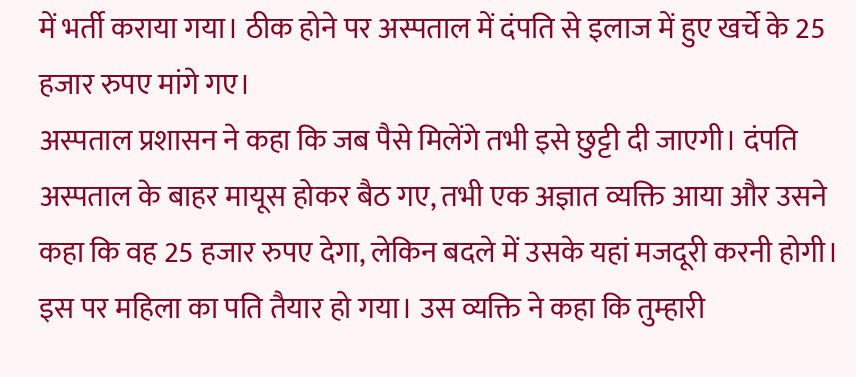में भर्ती कराया गया। ठीक होने पर अस्पताल में दंपति से इलाज में हुए खर्चे के 25 हजार रुपए मांगे गए।
अस्पताल प्रशासन ने कहा कि जब पैसे मिलेंगे तभी इसे छुट्टी दी जाएगी। दंपति अस्पताल के बाहर मायूस होकर बैठ गए, तभी एक अज्ञात व्यक्ति आया और उसने कहा कि वह 25 हजार रुपए देगा, लेकिन बदले में उसके यहां मजदूरी करनी होगी।
इस पर महिला का पति तैयार हो गया। उस व्यक्ति ने कहा कि तुम्हारी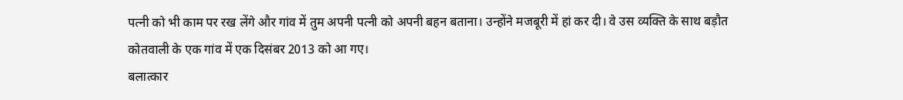पत्नी को भी काम पर रख लेंगे और गांव में तुम अपनी पत्नी को अपनी बहन बताना। उन्होंने मजबूरी में हां कर दी। वे उस व्यक्ति के साथ बड़ौत कोतवाली के एक गांव में एक दिसंबर 2013 को आ गए।
बलात्कार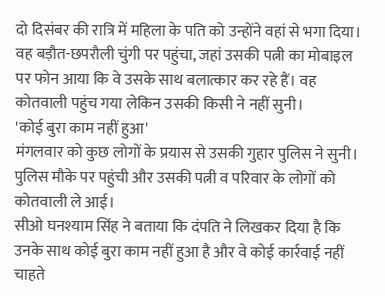दो दिसंबर की रात्रि में महिला के पति को उन्होंने वहां से भगा दिया। वह बड़ौत-छपरौली चुंगी पर पहुंचा, जहां उसकी पत्नी का मोबाइल पर फोन आया कि वे उसके साथ बलात्कार कर रहे हैं। वह कोतवाली पहुंच गया लेकिन उसकी किसी ने नहीं सुनी।
'कोई बुरा काम नहीं हुआ'
मंगलवार को कुछ लोगों के प्रयास से उसकी गुहार पुलिस ने सुनी। पुलिस मौके पर पहुंची और उसकी पत्नी व परिवार के लोगों को कोतवाली ले आई।
सीओ घनश्याम सिंह ने बताया कि दंपति ने लिखकर दिया है कि उनके साथ कोई बुरा काम नहीं हुआ है और वे कोई कार्रवाई नहीं चाहते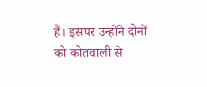हैं। इसपर उन्होंने दोनों को कोतवाली से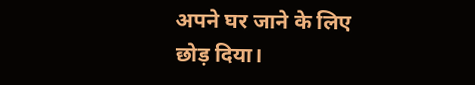अपने घर जाने के लिए छोड़ दिया।